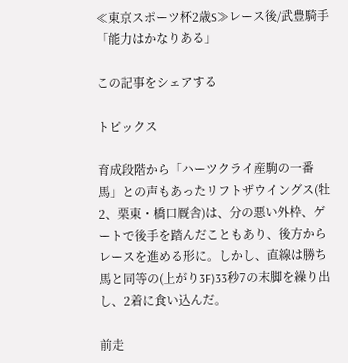≪東京スポーツ杯2歳S≫レース後/武豊騎手「能力はかなりある」

この記事をシェアする

トピックス

育成段階から「ハーツクライ産駒の一番馬」との声もあったリフトザウイングス(牡2、栗東・橋口厩舎)は、分の悪い外枠、ゲートで後手を踏んだこともあり、後方からレースを進める形に。しかし、直線は勝ち馬と同等の(上がり3F)33秒7の末脚を繰り出し、2着に食い込んだ。

前走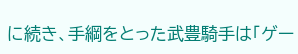に続き、手綱をとった武豊騎手は「ゲー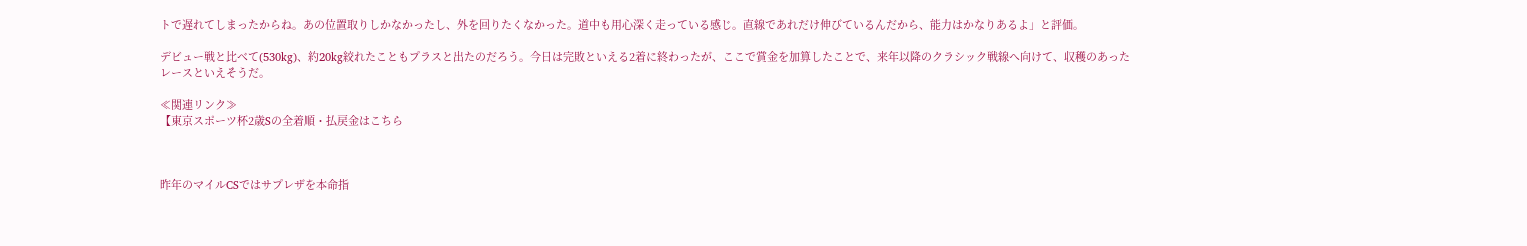トで遅れてしまったからね。あの位置取りしかなかったし、外を回りたくなかった。道中も用心深く走っている感じ。直線であれだけ伸びているんだから、能力はかなりあるよ」と評価。

デビュー戦と比べて(530kg)、約20kg絞れたこともプラスと出たのだろう。今日は完敗といえる2着に終わったが、ここで賞金を加算したことで、来年以降のクラシック戦線へ向けて、収穫のあったレースといえそうだ。

≪関連リンク≫
【東京スポーツ杯2歳Sの全着順・払戻金はこちら



昨年のマイルCSではサプレザを本命指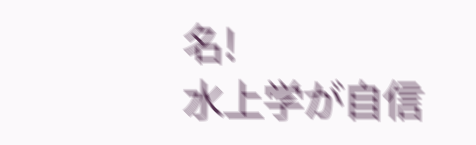名!
水上学が自信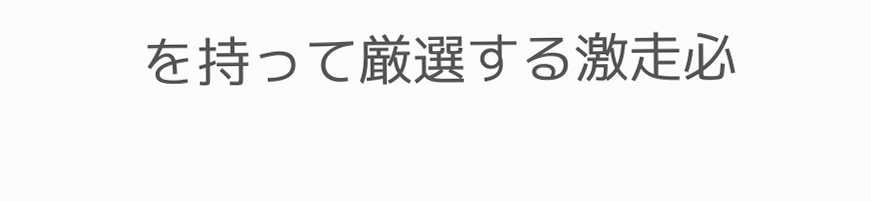を持って厳選する激走必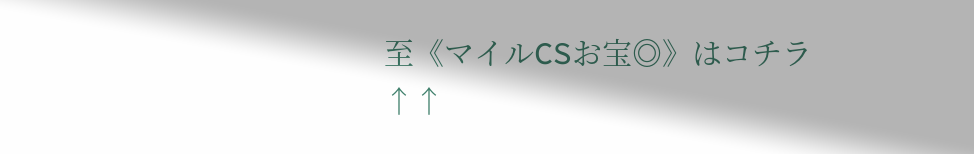至《マイルCSお宝◎》はコチラ↑↑